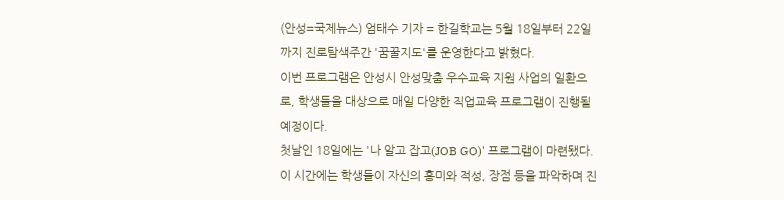(안성=국제뉴스) 엄태수 기자 = 한길학교는 5월 18일부터 22일까지 진로탐색주간 '꿈꿀지도'를 운영한다고 밝혔다.
이번 프로그램은 안성시 안성맞춤 우수교육 지원 사업의 일환으로, 학생들을 대상으로 매일 다양한 직업교육 프로그램이 진행될 예정이다.
첫날인 18일에는 '나 알고 잡고(JOB GO)' 프로그램이 마련됐다. 이 시간에는 학생들이 자신의 흥미와 적성, 장점 등을 파악하며 진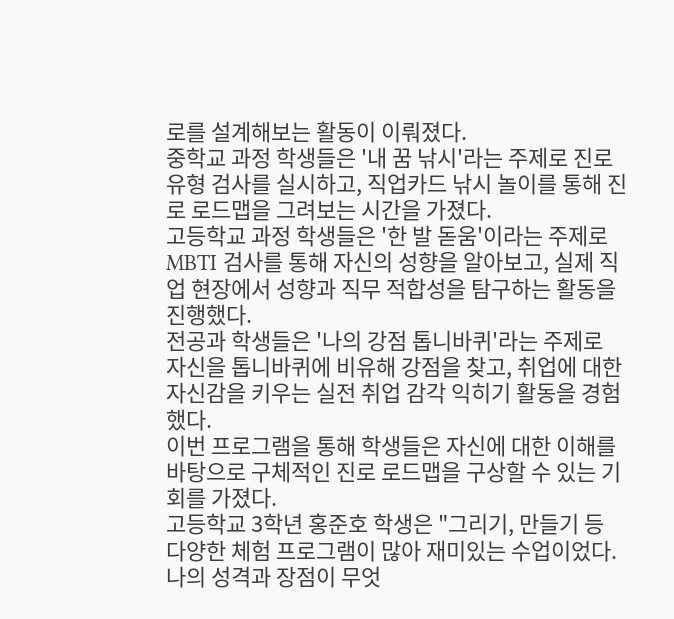로를 설계해보는 활동이 이뤄졌다.
중학교 과정 학생들은 '내 꿈 낚시'라는 주제로 진로 유형 검사를 실시하고, 직업카드 낚시 놀이를 통해 진로 로드맵을 그려보는 시간을 가졌다.
고등학교 과정 학생들은 '한 발 돋움'이라는 주제로 MBTI 검사를 통해 자신의 성향을 알아보고, 실제 직업 현장에서 성향과 직무 적합성을 탐구하는 활동을 진행했다.
전공과 학생들은 '나의 강점 톱니바퀴'라는 주제로 자신을 톱니바퀴에 비유해 강점을 찾고, 취업에 대한 자신감을 키우는 실전 취업 감각 익히기 활동을 경험했다.
이번 프로그램을 통해 학생들은 자신에 대한 이해를 바탕으로 구체적인 진로 로드맵을 구상할 수 있는 기회를 가졌다.
고등학교 3학년 홍준호 학생은 "그리기, 만들기 등 다양한 체험 프로그램이 많아 재미있는 수업이었다. 나의 성격과 장점이 무엇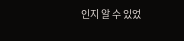인지 알 수 있었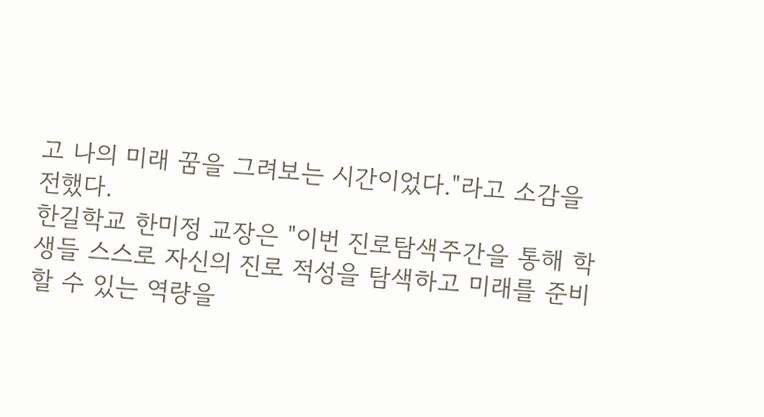고 나의 미래 꿈을 그려보는 시간이었다."라고 소감을 전했다.
한길학교 한미정 교장은 "이번 진로탐색주간을 통해 학생들 스스로 자신의 진로 적성을 탐색하고 미래를 준비할 수 있는 역량을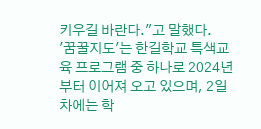키우길 바란다."고 말했다.
'꿈꿀지도'는 한길학교 특색교육 프로그램 중 하나로 2024년부터 이어져 오고 있으며, 2일차에는 학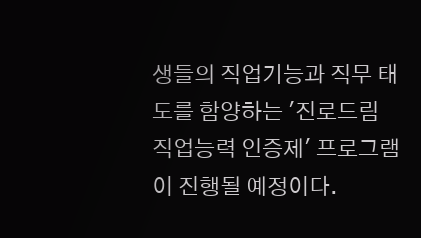생들의 직업기능과 직무 태도를 함양하는 '진로드림 직업능력 인증제' 프로그램이 진행될 예정이다.